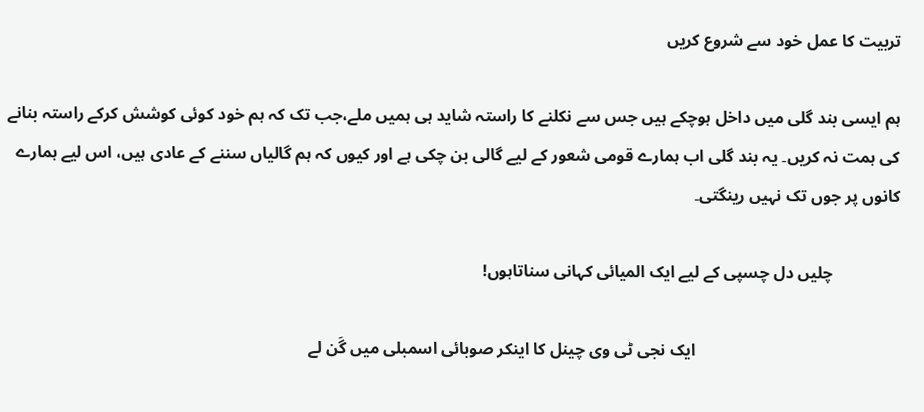تربیت کا عمل خود سے شروع کریں

ہم ایسی بند گلی میں داخل ہوچکے ہیں جس سے نکلنے کا راستہ شاید ہی ہمیں ملے،جب تک کہ ہم خود کوئی کوشش کرکے راستہ بنانے کی ہمت نہ کریں۔ یہ بند گلی اب ہمارے قومی شعور کے لیے گالی بن چکی ہے اور کیوں کہ ہم گالیاں سننے کے عادی ہیں، اس لیے ہمارے کانوں پر جوں تک نہیں رینگتی۔

                چلیں دل چسپی کے لیے ایک المیائی کہانی سناتاہوں!

                                                 ایک نجی ٹی وی چینل کا اینکر صوبائی اسمبلی میں گَن لے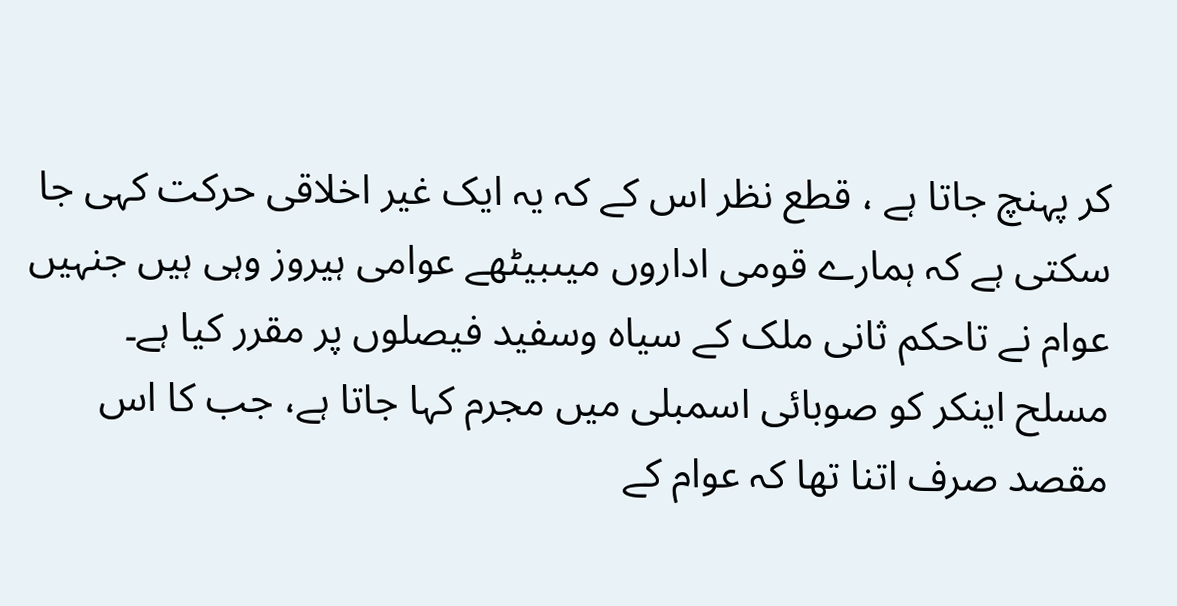کر پہنچ جاتا ہے ، قطع نظر اس کے کہ یہ ایک غیر اخلاقی حرکت کہی جا سکتی ہے کہ ہمارے قومی اداروں میںبیٹھے عوامی ہیروز وہی ہیں جنہیں عوام نے تاحکم ثانی ملک کے سیاہ وسفید فیصلوں پر مقرر کیا ہے۔ مسلح اینکر کو صوبائی اسمبلی میں مجرم کہا جاتا ہے، جب کا اس مقصد صرف اتنا تھا کہ عوام کے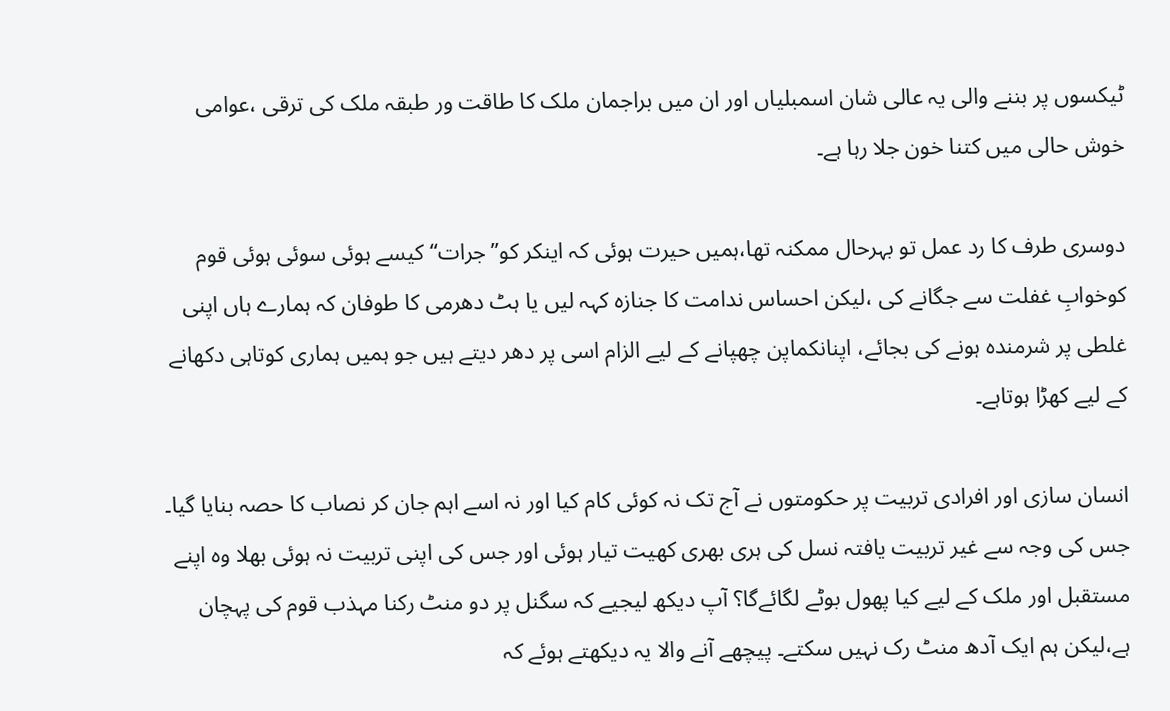ٹیکسوں پر بننے والی یہ عالی شان اسمبلیاں اور ان میں براجمان ملک کا طاقت ور طبقہ ملک کی ترقی ،عوامی خوش حالی میں کتنا خون جلا رہا ہے۔

دوسری طرف کا رد عمل تو بہرحال ممکنہ تھا،ہمیں حیرت ہوئی کہ اینکر کو’’جرات‘‘ کیسے ہوئی سوئی ہوئی قوم کوخوابِ غفلت سے جگانے کی ،لیکن احساس ندامت کا جنازہ کہہ لیں یا ہٹ دھرمی کا طوفان کہ ہمارے ہاں اپنی غلطی پر شرمندہ ہونے کی بجائے، اپنانکماپن چھپانے کے لیے الزام اسی پر دھر دیتے ہیں جو ہمیں ہماری کوتاہی دکھانے کے لیے کھڑا ہوتاہے۔

انسان سازی اور افرادی تربیت پر حکومتوں نے آج تک نہ کوئی کام کیا اور نہ اسے اہم جان کر نصاب کا حصہ بنایا گیا۔ جس کی وجہ سے غیر تربیت یافتہ نسل کی ہری بھری کھیت تیار ہوئی اور جس کی اپنی تربیت نہ ہوئی بھلا وہ اپنے مستقبل اور ملک کے لیے کیا پھول بوٹے لگائےگا؟ آپ دیکھ لیجیے کہ سگنل پر دو منٹ رکنا مہذب قوم کی پہچان ہے،لیکن ہم ایک آدھ منٹ رک نہیں سکتے۔ پیچھے آنے والا یہ دیکھتے ہوئے کہ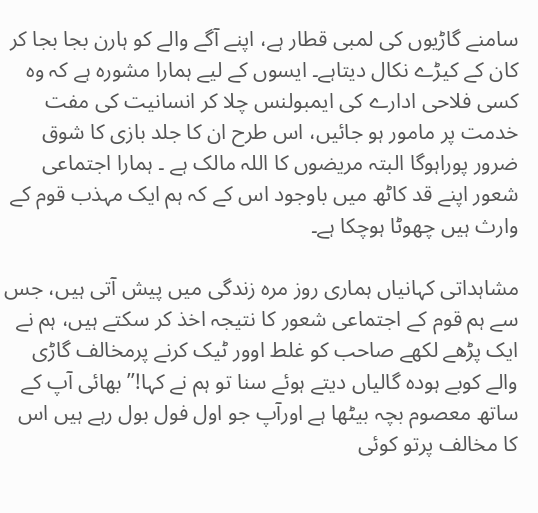سامنے گاڑیوں کی لمبی قطار ہے، اپنے آگے والے کو ہارن بجا بجا کر کان کے کیڑے نکال دیتاہے۔ ایسوں کے لیے ہمارا مشورہ ہے کہ وہ کسی فلاحی ادارے کی ایمبولنس چلا کر انسانیت کی مفت خدمت پر مامور ہو جائیں، اس طرح ان کا جلد بازی کا شوق ضرور پوراہوگا البتہ مریضوں کا اللہ مالک ہے ۔ ہمارا اجتماعی شعور اپنے قد کاٹھ میں باوجود اس کے کہ ہم ایک مہذب قوم کے وارث ہیں چھوٹا ہوچکا ہے۔

مشاہداتی کہانیاں ہماری روز مرہ زندگی میں پیش آتی ہیں، جس سے ہم قوم کے اجتماعی شعور کا نتیجہ اخذ کر سکتے ہیں، ہم نے ایک پڑھے لکھے صاحب کو غلط اوور ٹیک کرنے پرمخالف گاڑی والے کوبے ہودہ گالیاں دیتے ہوئے سنا تو ہم نے کہا!’’ بھائی آپ کے ساتھ معصوم بچہ بیٹھا ہے اورآپ جو اول فول بول رہے ہیں اس کا مخالف پرتو کوئی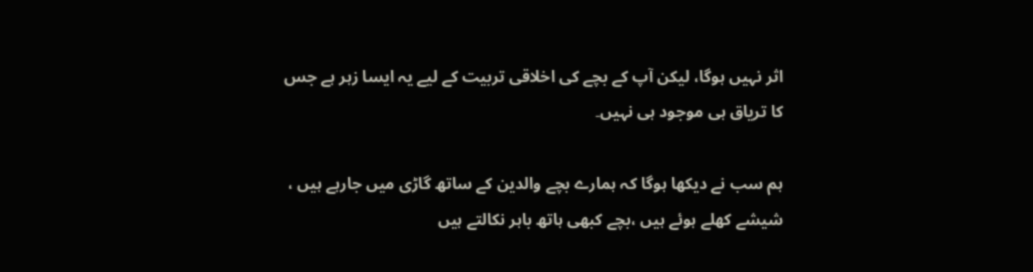اثر نہیں ہوگا، لیکن آپ کے بچے کی اخلاقی تربیت کے لیے یہ ایسا زہر ہے جس کا تریاق ہی موجود ہی نہیں۔

ہم سب نے دیکھا ہوگا کہ ہمارے بچے والدین کے ساتھ گاڑی میں جارہے ہیں ، شیشے کھلے ہوئے ہیں ،بچے کبھی ہاتھ باہر نکالتے ہیں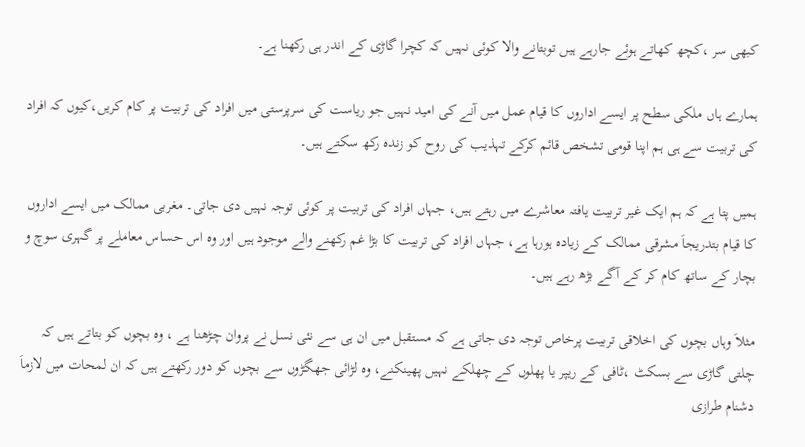کبھی سر ،کچھ کھاتے ہوئے جارہے ہیں توبتانے والا کوئی نہیں کہ کچرا گاڑی کے اندر ہی رکھنا ہے۔

ہمارے ہاں ملکی سطح پر ایسے اداروں کا قیام عمل میں آنے کی امید نہیں جو ریاست کی سرپرستی میں افراد کی تربیت پر کام کریں،کیوں کہ افراد کی تربیت سے ہی ہم اپنا قومی تشخص قائم کرکے تہذیب کی روح کو زندہ رکھ سکتے ہیں۔

ہمیں پتا ہے کہ ہم ایک غیر تربیت یافتہ معاشرے میں رہتے ہیں، جہاں افراد کی تربیت پر کوئی توجہ نہیں دی جاتی۔ مغربی ممالک میں ایسے اداروں کا قیام بتدریجاَ مشرقی ممالک کے زیادہ ہورہا ہے، جہاں افراد کی تربیت کا بڑا غم رکھنے والے موجود ہیں اور وہ اس حساس معاملے پر گہری سوچ و بچار کے ساتھ کام کر کے آگے بڑھ رہے ہیں۔

مثلاَ وہاں بچوں کی اخلاقی تربیت پرخاص توجہ دی جاتی ہے کہ مستقبل میں ان ہی سے نئی نسل نے پروان چڑھنا ہے ، وہ بچوں کو بتاتے ہیں کہ چلتی گاڑی سے بسکٹ ،ٹافی کے ریپر یا پھلوں کے چھلکے نہیں پھینکنے، وہ لڑائی جھگڑوں سے بچوں کو دور رکھتے ہیں کہ ان لمحات میں لازماَ دشنام طرازی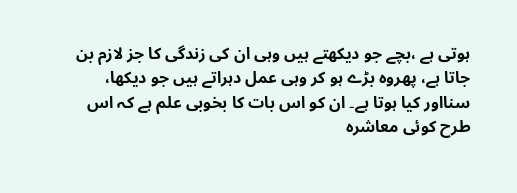ہوتی ہے ،بچے جو دیکھتے ہیں وہی ان کی زندگی کا جز لازم بن جاتا ہے، پھروہ بڑے ہو کر وہی عمل دہراتے ہیں جو دیکھا، سنااور کیا ہوتا ہے۔ ان کو اس بات کا بخوبی علم ہے کہ اس طرح کوئی معاشرہ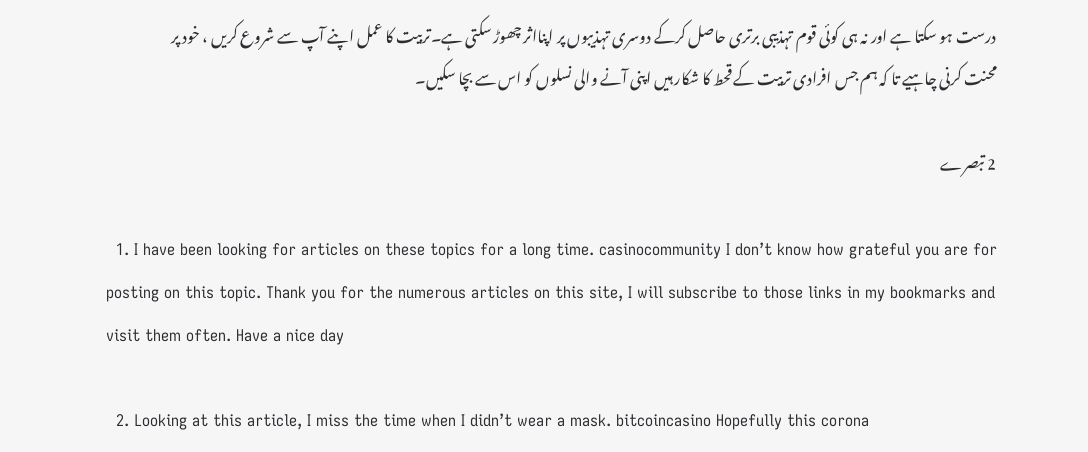درست ہو سکتا ہے اور نہ ہی کوئی قوم تہذیبی برتری حاصل کرکے دوسری تہذیبوں پر اپنااثر چھوڑ سکتی ہے۔تربیت کا عمل اپنے آپ سے شروع کریں ، خود پر محنت کرنی چاہیے تا کہ ہم جس افرادی تربیت کے قحط کا شکار ہیں اپنی آنے والی نسلوں کو اس سے بچا سکیں۔

2 تبصرے

  1. I have been looking for articles on these topics for a long time. casinocommunity I don’t know how grateful you are for posting on this topic. Thank you for the numerous articles on this site, I will subscribe to those links in my bookmarks and visit them often. Have a nice day

  2. Looking at this article, I miss the time when I didn’t wear a mask. bitcoincasino Hopefully this corona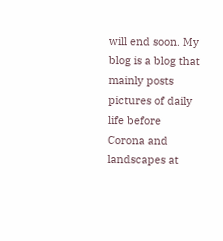will end soon. My blog is a blog that mainly posts pictures of daily life before Corona and landscapes at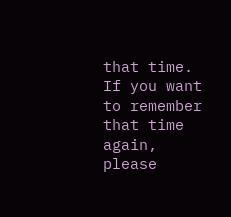that time. If you want to remember that time again, please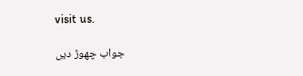visit us.

جواب چھوڑ دیں